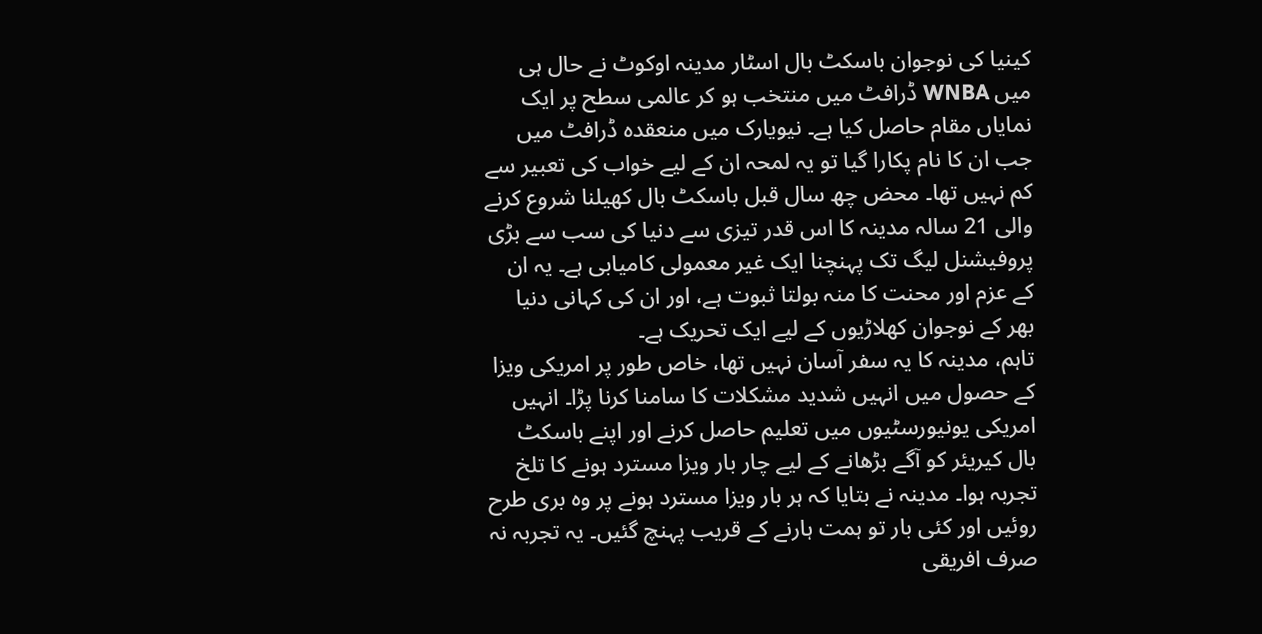کینیا کی نوجوان باسکٹ بال اسٹار مدینہ اوکوٹ نے حال ہی میں WNBA ڈرافٹ میں منتخب ہو کر عالمی سطح پر ایک نمایاں مقام حاصل کیا ہے۔ نیویارک میں منعقدہ ڈرافٹ میں جب ان کا نام پکارا گیا تو یہ لمحہ ان کے لیے خواب کی تعبیر سے کم نہیں تھا۔ محض چھ سال قبل باسکٹ بال کھیلنا شروع کرنے والی 21 سالہ مدینہ کا اس قدر تیزی سے دنیا کی سب سے بڑی پروفیشنل لیگ تک پہنچنا ایک غیر معمولی کامیابی ہے۔ یہ ان کے عزم اور محنت کا منہ بولتا ثبوت ہے، اور ان کی کہانی دنیا بھر کے نوجوان کھلاڑیوں کے لیے ایک تحریک ہے۔
تاہم، مدینہ کا یہ سفر آسان نہیں تھا، خاص طور پر امریکی ویزا کے حصول میں انہیں شدید مشکلات کا سامنا کرنا پڑا۔ انہیں امریکی یونیورسٹیوں میں تعلیم حاصل کرنے اور اپنے باسکٹ بال کیریئر کو آگے بڑھانے کے لیے چار بار ویزا مسترد ہونے کا تلخ تجربہ ہوا۔ مدینہ نے بتایا کہ ہر بار ویزا مسترد ہونے پر وہ بری طرح روئیں اور کئی بار تو ہمت ہارنے کے قریب پہنچ گئیں۔ یہ تجربہ نہ صرف افریقی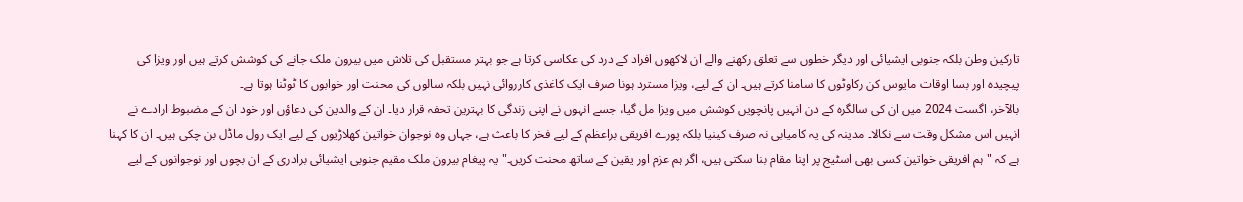تارکین وطن بلکہ جنوبی ایشیائی اور دیگر خطوں سے تعلق رکھنے والے ان لاکھوں افراد کے درد کی عکاسی کرتا ہے جو بہتر مستقبل کی تلاش میں بیرون ملک جانے کی کوشش کرتے ہیں اور ویزا کی پیچیدہ اور بسا اوقات مایوس کن رکاوٹوں کا سامنا کرتے ہیں۔ ان کے لیے، ویزا مسترد ہونا صرف ایک کاغذی کارروائی نہیں بلکہ سالوں کی محنت اور خوابوں کا ٹوٹنا ہوتا ہے۔
بالآخر، اگست 2024 میں ان کی سالگرہ کے دن انہیں پانچویں کوشش میں ویزا مل گیا، جسے انہوں نے اپنی زندگی کا بہترین تحفہ قرار دیا۔ ان کے والدین کی دعاؤں اور خود ان کے مضبوط ارادے نے انہیں اس مشکل وقت سے نکالا۔ مدینہ کی یہ کامیابی نہ صرف کینیا بلکہ پورے افریقی براعظم کے لیے فخر کا باعث ہے، جہاں وہ نوجوان خواتین کھلاڑیوں کے لیے ایک رول ماڈل بن چکی ہیں۔ ان کا کہنا ہے کہ "ہم افریقی خواتین کسی بھی اسٹیج پر اپنا مقام بنا سکتی ہیں، اگر ہم عزم اور یقین کے ساتھ محنت کریں۔" یہ پیغام بیرون ملک مقیم جنوبی ایشیائی برادری کے ان بچوں اور نوجوانوں کے لیے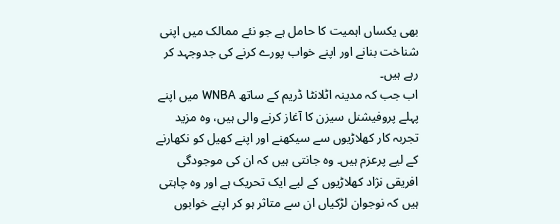بھی یکساں اہمیت کا حامل ہے جو نئے ممالک میں اپنی شناخت بنانے اور اپنے خواب پورے کرنے کی جدوجہد کر رہے ہیں۔
اب جب کہ مدینہ اٹلانٹا ڈریم کے ساتھ WNBA میں اپنے پہلے پروفیشنل سیزن کا آغاز کرنے والی ہیں، وہ مزید تجربہ کار کھلاڑیوں سے سیکھنے اور اپنے کھیل کو نکھارنے کے لیے پرعزم ہیں۔ وہ جانتی ہیں کہ ان کی موجودگی افریقی نژاد کھلاڑیوں کے لیے ایک تحریک ہے اور وہ چاہتی ہیں کہ نوجوان لڑکیاں ان سے متاثر ہو کر اپنے خوابوں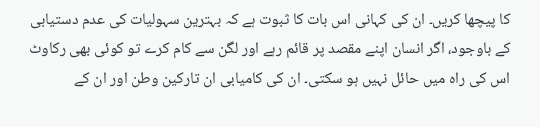کا پیچھا کریں۔ ان کی کہانی اس بات کا ثبوت ہے کہ بہترین سہولیات کی عدم دستیابی کے باوجود، اگر انسان اپنے مقصد پر قائم رہے اور لگن سے کام کرے تو کوئی بھی رکاوٹ اس کی راہ میں حائل نہیں ہو سکتی۔ ان کی کامیابی ان تارکین وطن اور ان کے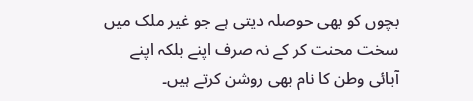بچوں کو بھی حوصلہ دیتی ہے جو غیر ملک میں سخت محنت کر کے نہ صرف اپنے بلکہ اپنے آبائی وطن کا نام بھی روشن کرتے ہیں۔